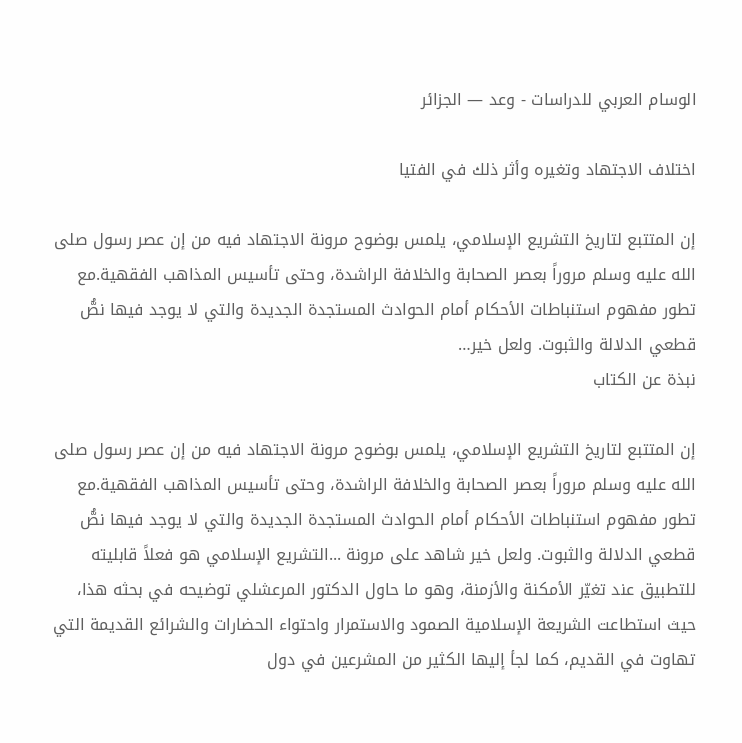الوسام العربي للدراسات - وعد — الجزائر

اختلاف الاجتهاد وتغيره وأثر ذلك في الفتيا

إن المتتبع لتاريخ التشريع الإسلامي، يلمس بوضوح مرونة الاجتهاد فيه من إن عصر رسول صلى الله عليه وسلم مروراً بعصر الصحابة والخلافة الراشدة، وحتى تأسيس المذاهب الفقهية.مع تطور مفهوم استنباطات الأحكام أمام الحوادث المستجدة الجديدة والتي لا يوجد فيها نصُّ قطعي الدلالة والثبوت. ولعل خير…
نبذة عن الكتاب

إن المتتبع لتاريخ التشريع الإسلامي، يلمس بوضوح مرونة الاجتهاد فيه من إن عصر رسول صلى الله عليه وسلم مروراً بعصر الصحابة والخلافة الراشدة، وحتى تأسيس المذاهب الفقهية.مع تطور مفهوم استنباطات الأحكام أمام الحوادث المستجدة الجديدة والتي لا يوجد فيها نصُّ قطعي الدلالة والثبوت. ولعل خير شاهد على مرونة ...التشريع الإسلامي هو فعلاً قابليته للتطبيق عند تغيّر الأمكنة والأزمنة، وهو ما حاول الدكتور المرعشلي توضيحه في بحثه هذا، حيث استطاعت الشريعة الإسلامية الصمود والاستمرار واحتواء الحضارات والشرائع القديمة التي تهاوت في القديم، كما لجأ إليها الكثير من المشرعين في دول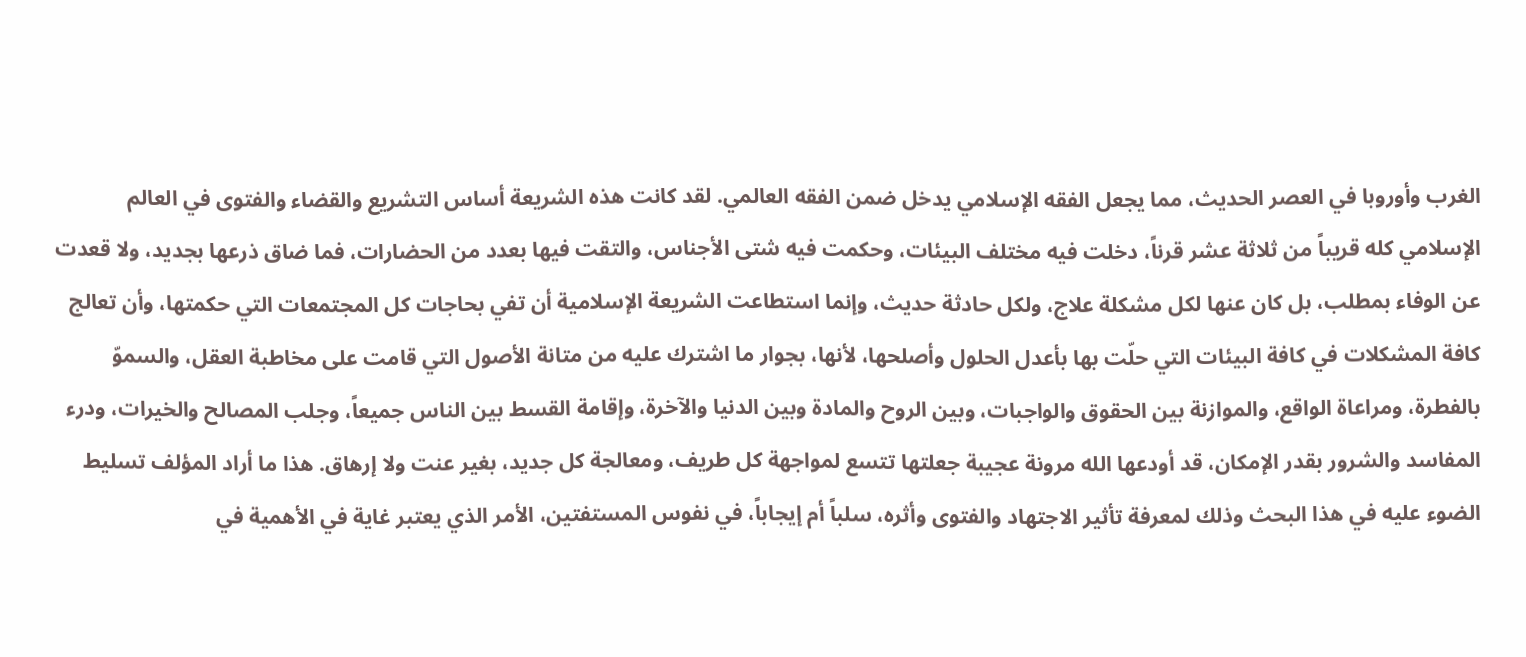الغرب وأوروبا في العصر الحديث، مما يجعل الفقه الإسلامي يدخل ضمن الفقه العالمي. لقد كانت هذه الشريعة أساس التشريع والقضاء والفتوى في العالم الإسلامي كله قريباً من ثلاثة عشر قرناً، دخلت فيه مختلف البيئات، وحكمت فيه شتى الأجناس، والتقت فيها بعدد من الحضارات، فما ضاق ذرعها بجديد، ولا قعدت عن الوفاء بمطلب، بل كان عنها لكل مشكلة علاج، ولكل حادثة حديث، وإنما استطاعت الشريعة الإسلامية أن تفي بحاجات كل المجتمعات التي حكمتها، وأن تعالج كافة المشكلات في كافة البيئات التي حلّت بها بأعدل الحلول وأصلحها، لأنها، بجوار ما اشترك عليه من متانة الأصول التي قامت على مخاطبة العقل، والسموّ بالفطرة، ومراعاة الواقع، والموازنة بين الحقوق والواجبات، وبين الروح والمادة وبين الدنيا والآخرة، وإقامة القسط بين الناس جميعاً، وجلب المصالح والخيرات، ودرء المفاسد والشرور بقدر الإمكان، قد أودعها الله مرونة عجيبة جعلتها تتسع لمواجهة كل طريف، ومعالجة كل جديد، بغير عنت ولا إرهاق. هذا ما أراد المؤلف تسليط الضوء عليه في هذا البحث وذلك لمعرفة تأثير الاجتهاد والفتوى وأثره، سلباً أم إيجاباً، في نفوس المستفتين، الأمر الذي يعتبر غاية في الأهمية في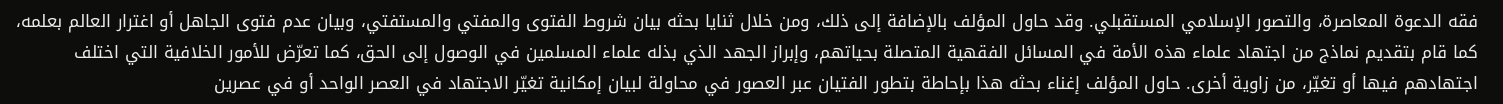فقه الدعوة المعاصرة، والتصور الإسلامي المستقبلي. وقد حاول المؤلف بالإضافة إلى ذلك، ومن خلال ثنايا بحثه بيان شروط الفتوى والمفتي والمستفتي، وبيان عدم فتوى الجاهل أو اغترار العالم بعلمه، كما قام بتقديم نماذج من اجتهاد علماء هذه الأمة في المسائل الفقهية المتصلة بحياتهم، وإبراز الجهد الذي بذله علماء المسلمين في الوصول إلى الحق، كما تعرّض للأمور الخلافية التي اختلف اجتهادهم فيها أو تغيّر، من زاوية أخرى. حاول المؤلف إغناء بحثه هذا بإحاطة بتطور الفتيان عبر العصور في محاولة لبيان إمكانية تغيّر الاجتهاد في العصر الواحد أو في عصرين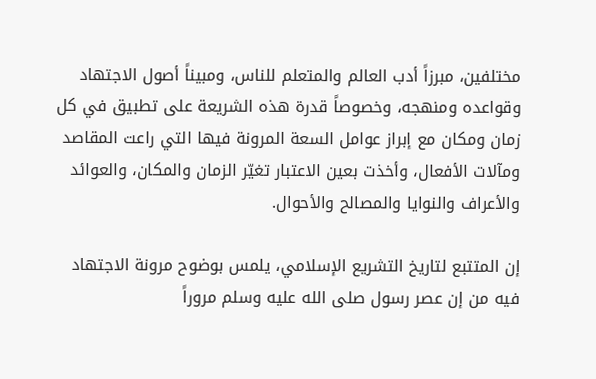مختلفين، مبرزاً أدب العالم والمتعلم للناس، ومبيناً أصول الاجتهاد وقواعده ومنهجه، وخصوصاً قدرة هذه الشريعة على تطبيق في كل زمان ومكان مع إبراز عوامل السعة المرونة فيها التي راعت المقاصد ومآلات الأفعال، وأخذت بعين الاعتبار تغيّر الزمان والمكان، والعوائد والأعراف والنوايا والمصالح والأحوال.

إن المتتبع لتاريخ التشريع الإسلامي، يلمس بوضوح مرونة الاجتهاد فيه من إن عصر رسول صلى الله عليه وسلم مروراً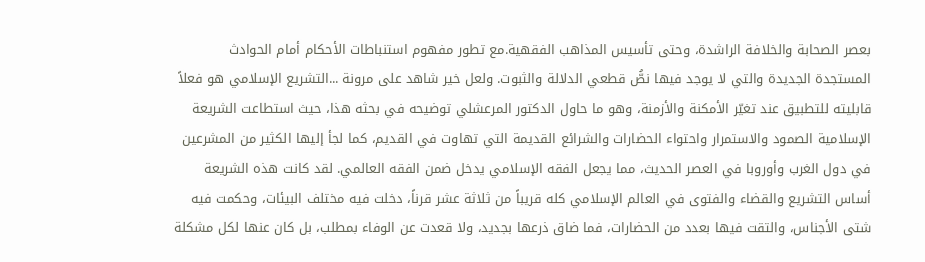بعصر الصحابة والخلافة الراشدة، وحتى تأسيس المذاهب الفقهية.مع تطور مفهوم استنباطات الأحكام أمام الحوادث المستجدة الجديدة والتي لا يوجد فيها نصُّ قطعي الدلالة والثبوت. ولعل خير شاهد على مرونة ...التشريع الإسلامي هو فعلاً قابليته للتطبيق عند تغيّر الأمكنة والأزمنة، وهو ما حاول الدكتور المرعشلي توضيحه في بحثه هذا، حيث استطاعت الشريعة الإسلامية الصمود والاستمرار واحتواء الحضارات والشرائع القديمة التي تهاوت في القديم، كما لجأ إليها الكثير من المشرعين في دول الغرب وأوروبا في العصر الحديث، مما يجعل الفقه الإسلامي يدخل ضمن الفقه العالمي. لقد كانت هذه الشريعة أساس التشريع والقضاء والفتوى في العالم الإسلامي كله قريباً من ثلاثة عشر قرناً، دخلت فيه مختلف البيئات، وحكمت فيه شتى الأجناس، والتقت فيها بعدد من الحضارات، فما ضاق ذرعها بجديد، ولا قعدت عن الوفاء بمطلب، بل كان عنها لكل مشكلة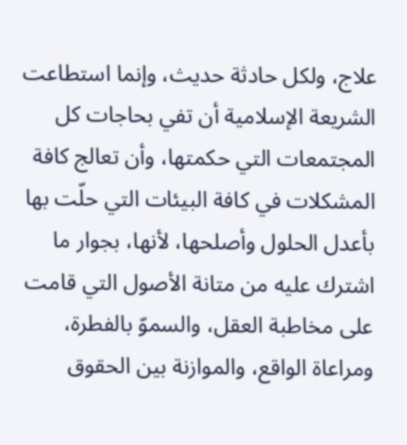علاج، ولكل حادثة حديث، وإنما استطاعت الشريعة الإسلامية أن تفي بحاجات كل المجتمعات التي حكمتها، وأن تعالج كافة المشكلات في كافة البيئات التي حلّت بها بأعدل الحلول وأصلحها، لأنها، بجوار ما اشترك عليه من متانة الأصول التي قامت على مخاطبة العقل، والسموّ بالفطرة، ومراعاة الواقع، والموازنة بين الحقوق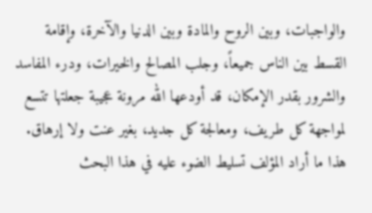والواجبات، وبين الروح والمادة وبين الدنيا والآخرة، وإقامة القسط بين الناس جميعاً، وجلب المصالح والخيرات، ودرء المفاسد والشرور بقدر الإمكان، قد أودعها الله مرونة عجيبة جعلتها تتسع لمواجهة كل طريف، ومعالجة كل جديد، بغير عنت ولا إرهاق. هذا ما أراد المؤلف تسليط الضوء عليه في هذا البحث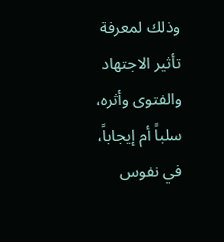وذلك لمعرفة تأثير الاجتهاد والفتوى وأثره، سلباً أم إيجاباً، في نفوس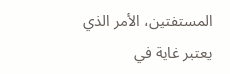المستفتين، الأمر الذي يعتبر غاية في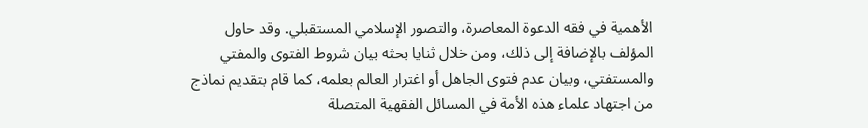الأهمية في فقه الدعوة المعاصرة، والتصور الإسلامي المستقبلي. وقد حاول المؤلف بالإضافة إلى ذلك، ومن خلال ثنايا بحثه بيان شروط الفتوى والمفتي والمستفتي، وبيان عدم فتوى الجاهل أو اغترار العالم بعلمه، كما قام بتقديم نماذج من اجتهاد علماء هذه الأمة في المسائل الفقهية المتصلة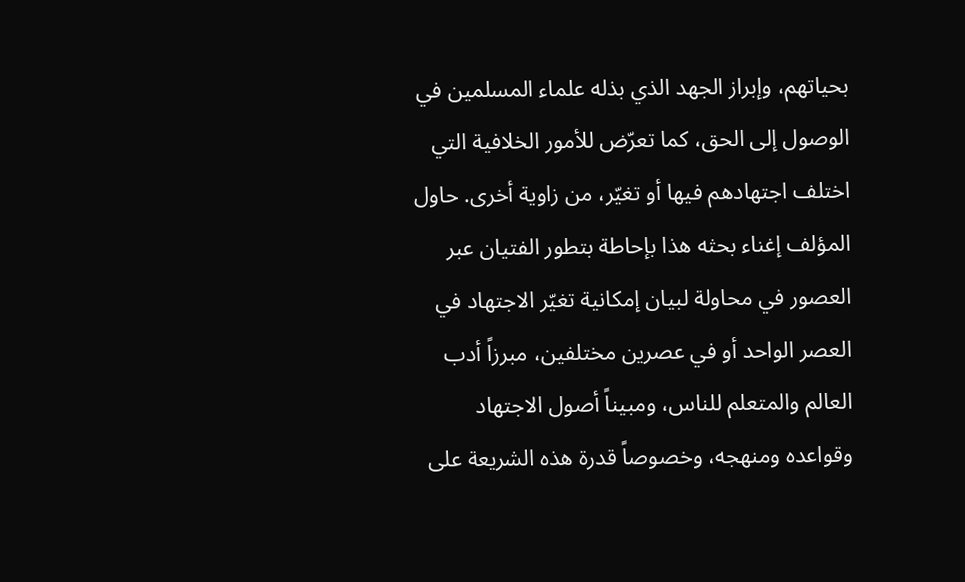بحياتهم، وإبراز الجهد الذي بذله علماء المسلمين في الوصول إلى الحق، كما تعرّض للأمور الخلافية التي اختلف اجتهادهم فيها أو تغيّر، من زاوية أخرى. حاول المؤلف إغناء بحثه هذا بإحاطة بتطور الفتيان عبر العصور في محاولة لبيان إمكانية تغيّر الاجتهاد في العصر الواحد أو في عصرين مختلفين، مبرزاً أدب العالم والمتعلم للناس، ومبيناً أصول الاجتهاد وقواعده ومنهجه، وخصوصاً قدرة هذه الشريعة على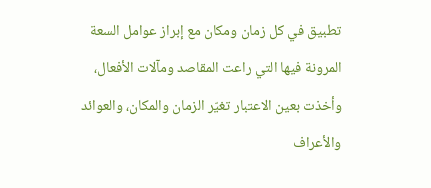تطبيق في كل زمان ومكان مع إبراز عوامل السعة المرونة فيها التي راعت المقاصد ومآلات الأفعال، وأخذت بعين الاعتبار تغيّر الزمان والمكان، والعوائد والأعراف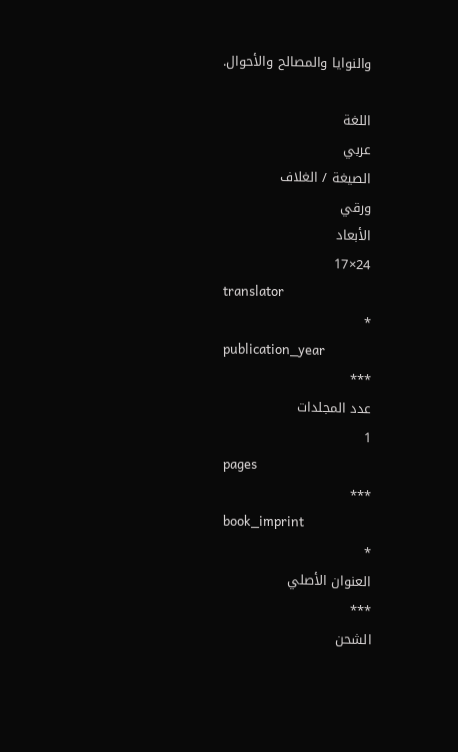والنوايا والمصالح والأحوال.

اللغة
عربي
الصيغة / الغلاف
ورقي
الأبعاد
24×17
translator
*
publication_year
***
عدد المجلدات
1
pages
***
book_imprint
*
العنوان الأصلي
***
الشحن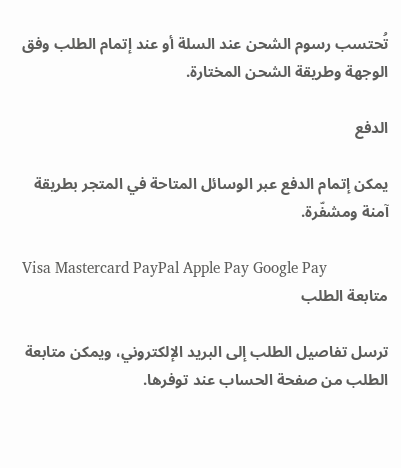تُحتسب رسوم الشحن عند السلة أو عند إتمام الطلب وفق الوجهة وطريقة الشحن المختارة.

الدفع

يمكن إتمام الدفع عبر الوسائل المتاحة في المتجر بطريقة آمنة ومشفّرة.

Visa Mastercard PayPal Apple Pay Google Pay
متابعة الطلب

ترسل تفاصيل الطلب إلى البريد الإلكتروني، ويمكن متابعة الطلب من صفحة الحساب عند توفرها.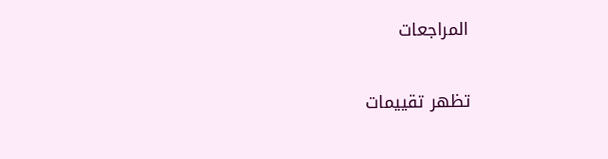المراجعات

تظهر تقييمات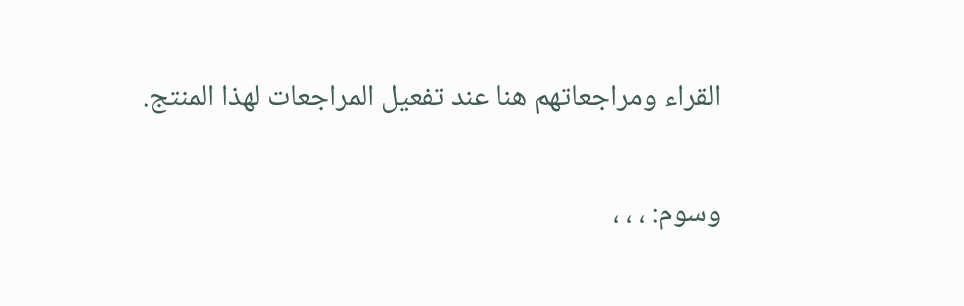القراء ومراجعاتهم هنا عند تفعيل المراجعات لهذا المنتج.

وسوم: ، ، ،